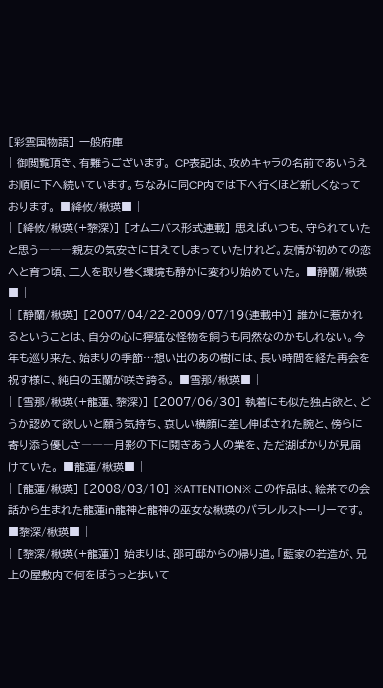[彩雲国物語] 一般府庫
| 御閲覧頂き、有難うございます。 CP表記は、攻めキャラの名前であいうえお順に下へ続いています。ちなみに同CP内では下へ行くほど新しくなっております。 ■絳攸/楸瑛■ |
| [絳攸/楸瑛(+黎深)] [オムニバス形式連載] 思えばいつも、守られていたと思う―――親友の気安さに甘えてしまっていたけれど。友情が初めての恋へと育つ頃、二人を取り巻く環境も静かに変わり始めていた。 ■静蘭/楸瑛■ |
| [静蘭/楸瑛] [2007/04/22-2009/07/19(連載中)] 誰かに惹かれるということは、自分の心に獰猛な怪物を飼うも同然なのかもしれない。今年も巡り来た、始まりの季節…想い出のあの樹には、長い時間を経た再会を祝す様に、純白の玉蘭が咲き誇る。 ■雪那/楸瑛■ |
| [雪那/楸瑛(+龍蓮、黎深)] [2007/06/30] 執着にも似た独占欲と、どうか認めて欲しいと願う気持ち、哀しい横顔に差し伸ばされた腕と、傍らに寄り添う優しさ―――月影の下に鬩ぎあう人の業を、ただ湖ばかりが見届けていた。 ■龍蓮/楸瑛■ |
| [龍蓮/楸瑛] [2008/03/10] ※ATTENTION※ この作品は、絵茶での会話から生まれた龍蓮in龍神と龍神の巫女な楸瑛のパラレルストーリーです。 ■黎深/楸瑛■ |
| [黎深/楸瑛(+龍蓮)] 始まりは、邵可邸からの帰り道。「藍家の若造が、兄上の屋敷内で何をぼうっと歩いて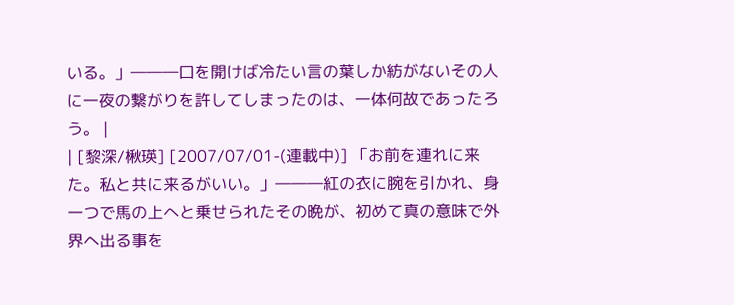いる。」―――口を開けば冷たい言の葉しか紡がないその人に一夜の繋がりを許してしまったのは、一体何故であったろう。 |
| [黎深/楸瑛] [2007/07/01-(連載中)] 「お前を連れに来た。私と共に来るがいい。」―――紅の衣に腕を引かれ、身一つで馬の上へと乗せられたその晩が、初めて真の意味で外界へ出る事を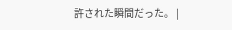許された瞬間だった。 |